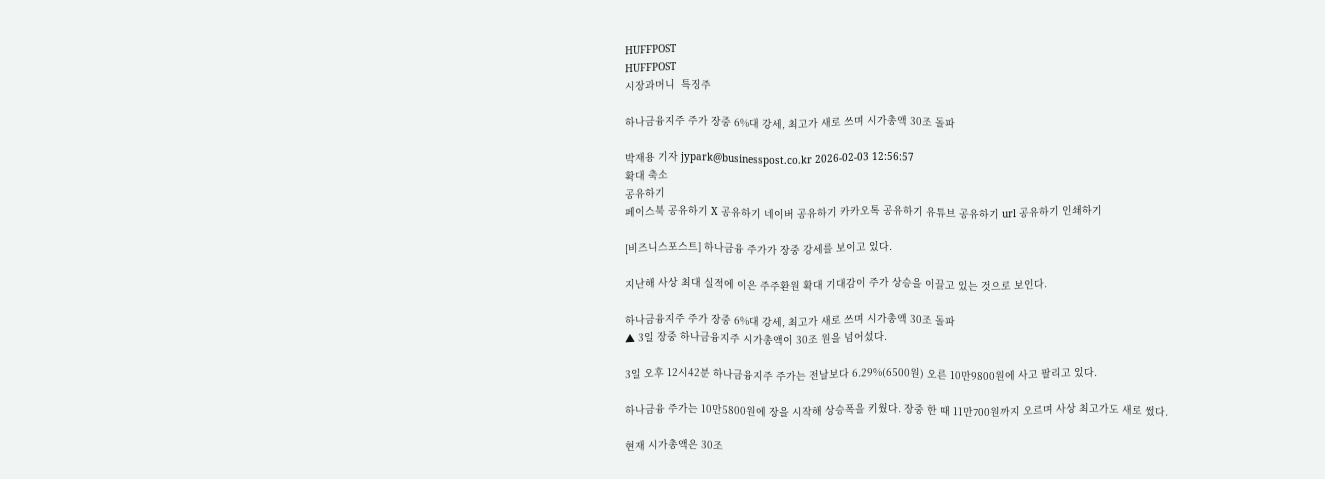HUFFPOST
HUFFPOST
시장과머니  특징주

하나금융지주 주가 장중 6%대 강세, 최고가 새로 쓰며 시가총액 30조 돌파

박재용 기자 jypark@businesspost.co.kr 2026-02-03 12:56:57
확대 축소
공유하기
페이스북 공유하기 X 공유하기 네이버 공유하기 카카오톡 공유하기 유튜브 공유하기 url 공유하기 인쇄하기

[비즈니스포스트] 하나금융 주가가 장중 강세를 보이고 있다.

지난해 사상 최대 실적에 이은 주주환원 확대 기대감이 주가 상승을 이끌고 있는 것으로 보인다.

하나금융지주 주가 장중 6%대 강세, 최고가 새로 쓰며 시가총액 30조 돌파
▲ 3일 장중 하나금융지주 시가총액이 30조 원을 넘어섰다.

3일 오후 12시42분 하나금융지주 주가는 전날보다 6.29%(6500원) 오른 10만9800원에 사고 팔리고 있다.

하나금융 주가는 10만5800원에 장을 시작해 상승폭을 키웠다. 장중 한 때 11만700원까지 오르며 사상 최고가도 새로 썼다.

현재 시가총액은 30조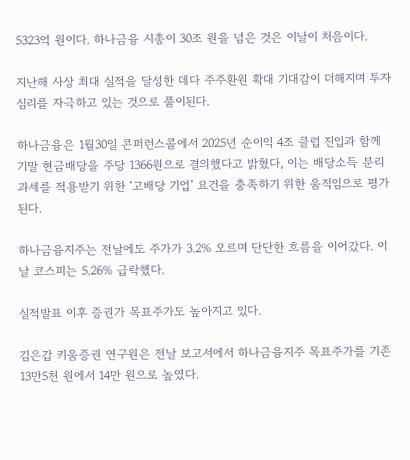5323억 원이다. 하나금융 시총이 30조 원을 넘은 것은 이날이 처음이다.

지난해 사상 최대 실적을 달성한 데다 주주환원 확대 기대감이 더해지며 투자심리를 자극하고 있는 것으로 풀이된다.

하나금융은 1월30일 콘퍼런스콜에서 2025년 순이익 4조 클럽 진입과 함께 기말 현금배당을 주당 1366원으로 결의했다고 밝혔다, 이는 배당소득 분리과세를 적용받기 위한 ‘고배당 기업’ 요건을 충족하기 위한 움직임으로 평가된다.

하나금융지주는 전날에도 주가가 3.2% 오르며 단단한 흐름을 이어갔다. 이날 코스피는 5.26% 급락했다.

실적발표 이후 증권가 목표주가도 높아지고 있다.

김은갑 키움증권 연구원은 전날 보고서에서 하나금융지주 목표주가를 기존 13만5천 원에서 14만 원으로 높였다.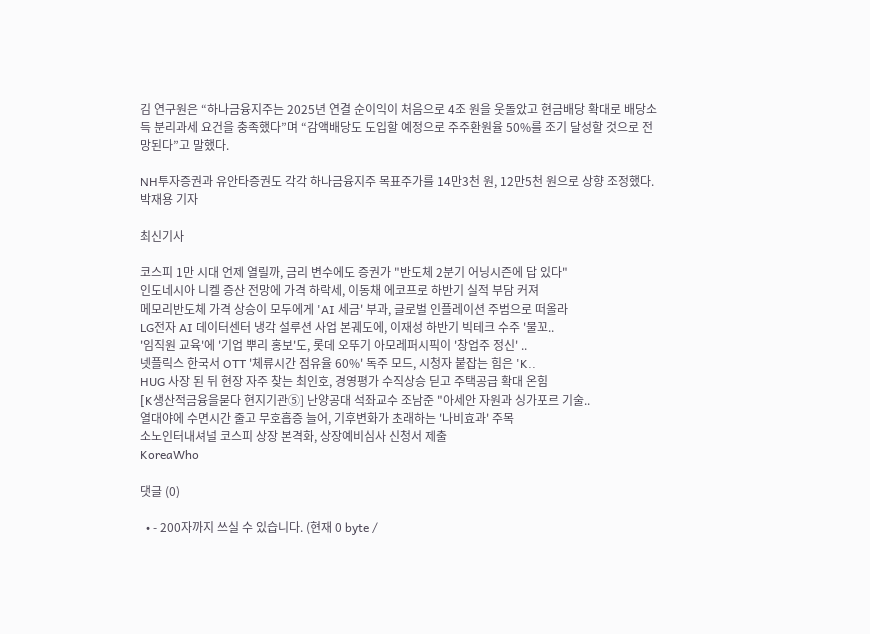김 연구원은 “하나금융지주는 2025년 연결 순이익이 처음으로 4조 원을 웃돌았고 현금배당 확대로 배당소득 분리과세 요건을 충족했다”며 “감액배당도 도입할 예정으로 주주환원율 50%를 조기 달성할 것으로 전망된다”고 말했다.

NH투자증권과 유안타증권도 각각 하나금융지주 목표주가를 14만3천 원, 12만5천 원으로 상향 조정했다. 박재용 기자

최신기사

코스피 1만 시대 언제 열릴까, 금리 변수에도 증권가 "반도체 2분기 어닝시즌에 답 있다"
인도네시아 니켈 증산 전망에 가격 하락세, 이동채 에코프로 하반기 실적 부담 커져
메모리반도체 가격 상승이 모두에게 'AI 세금' 부과, 글로벌 인플레이션 주범으로 떠올라
LG전자 AI 데이터센터 냉각 설루션 사업 본궤도에, 이재성 하반기 빅테크 수주 '물꼬..
'임직원 교육'에 '기업 뿌리 홍보'도, 롯데 오뚜기 아모레퍼시픽이 '창업주 정신' ..
넷플릭스 한국서 OTT '체류시간 점유율 60%' 독주 모드, 시청자 붙잡는 힘은 'K..
HUG 사장 된 뒤 현장 자주 찾는 최인호, 경영평가 수직상승 딛고 주택공급 확대 온힘
[K생산적금융을묻다 현지기관⑤] 난양공대 석좌교수 조남준 "아세안 자원과 싱가포르 기술..
열대야에 수면시간 줄고 무호흡증 늘어, 기후변화가 초래하는 '나비효과' 주목
소노인터내셔널 코스피 상장 본격화, 상장예비심사 신청서 제출
KoreaWho

댓글 (0)

  • - 200자까지 쓰실 수 있습니다. (현재 0 byte /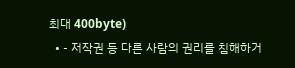최대 400byte)
  • - 저작권 등 다른 사람의 권리를 침해하거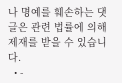나 명예를 훼손하는 댓글은 관련 법률에 의해 제재를 받을 수 있습니다.
  • -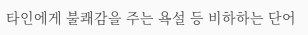타인에게 불쾌감을 주는 욕설 등 비하하는 단어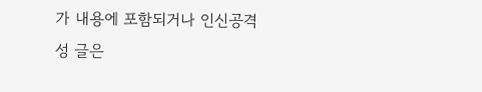가 내용에 포함되거나 인신공격성 글은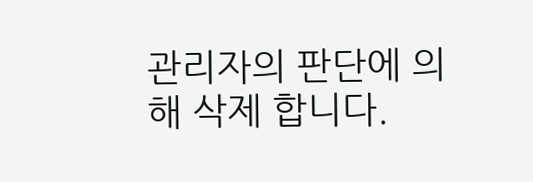관리자의 판단에 의해 삭제 합니다.